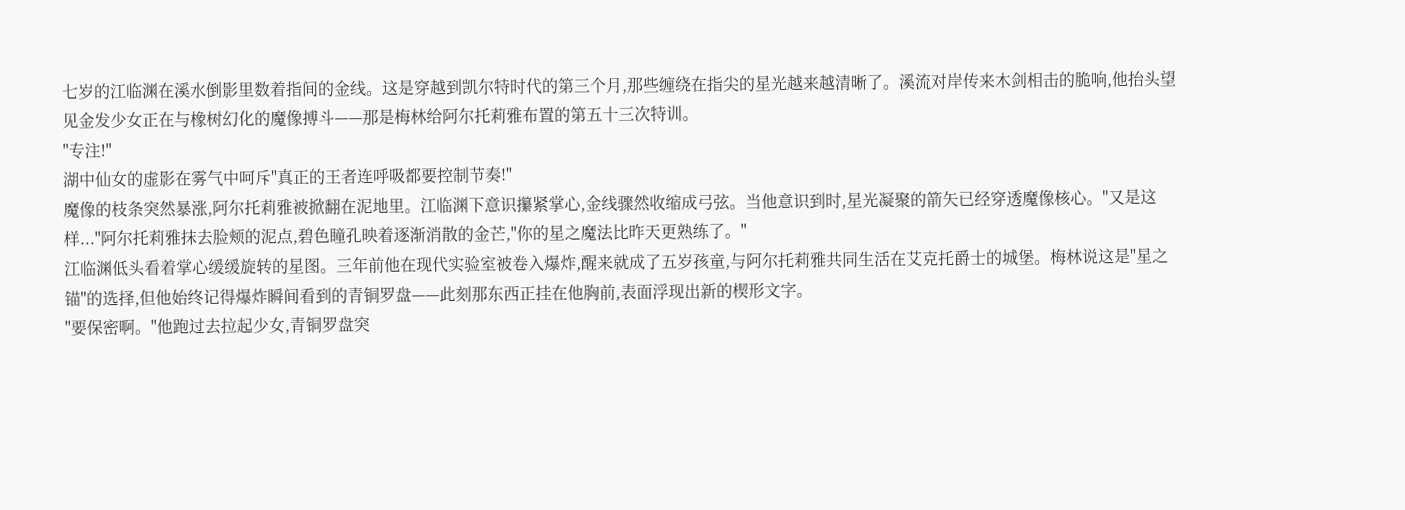七岁的江临渊在溪水倒影里数着指间的金线。这是穿越到凯尔特时代的第三个月,那些缠绕在指尖的星光越来越清晰了。溪流对岸传来木剑相击的脆响,他抬头望见金发少女正在与橡树幻化的魔像搏斗——那是梅林给阿尔托莉雅布置的第五十三次特训。
"专注!"
湖中仙女的虚影在雾气中呵斥"真正的王者连呼吸都要控制节奏!"
魔像的枝条突然暴涨,阿尔托莉雅被掀翻在泥地里。江临渊下意识攥紧掌心,金线骤然收缩成弓弦。当他意识到时,星光凝聚的箭矢已经穿透魔像核心。"又是这样..."阿尔托莉雅抹去脸颊的泥点,碧色瞳孔映着逐渐消散的金芒,"你的星之魔法比昨天更熟练了。"
江临渊低头看着掌心缓缓旋转的星图。三年前他在现代实验室被卷入爆炸,醒来就成了五岁孩童,与阿尔托莉雅共同生活在艾克托爵士的城堡。梅林说这是"星之锚"的选择,但他始终记得爆炸瞬间看到的青铜罗盘——此刻那东西正挂在他胸前,表面浮现出新的楔形文字。
"要保密啊。"他跑过去拉起少女,青铜罗盘突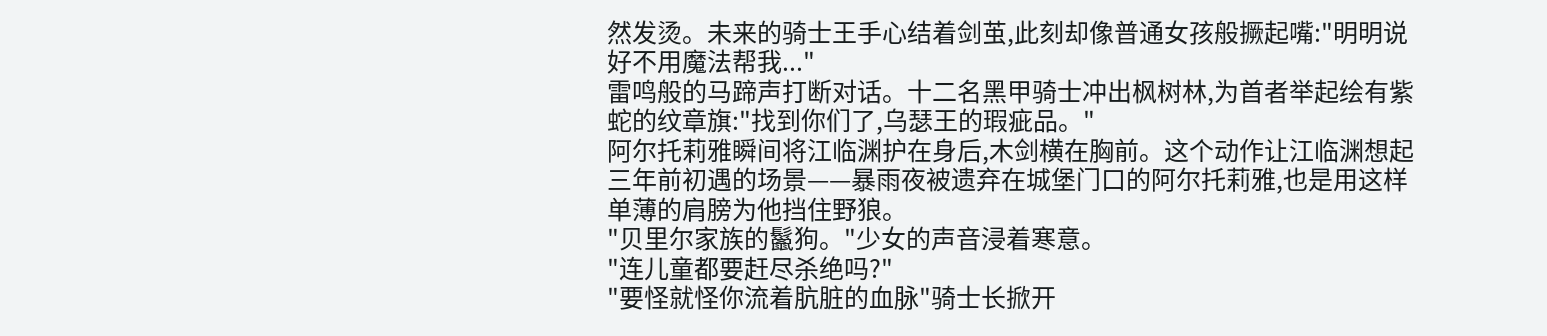然发烫。未来的骑士王手心结着剑茧,此刻却像普通女孩般撅起嘴:"明明说好不用魔法帮我..."
雷鸣般的马蹄声打断对话。十二名黑甲骑士冲出枫树林,为首者举起绘有紫蛇的纹章旗:"找到你们了,乌瑟王的瑕疵品。"
阿尔托莉雅瞬间将江临渊护在身后,木剑横在胸前。这个动作让江临渊想起三年前初遇的场景——暴雨夜被遗弃在城堡门口的阿尔托莉雅,也是用这样单薄的肩膀为他挡住野狼。
"贝里尔家族的鬣狗。"少女的声音浸着寒意。
"连儿童都要赶尽杀绝吗?"
"要怪就怪你流着肮脏的血脉"骑士长掀开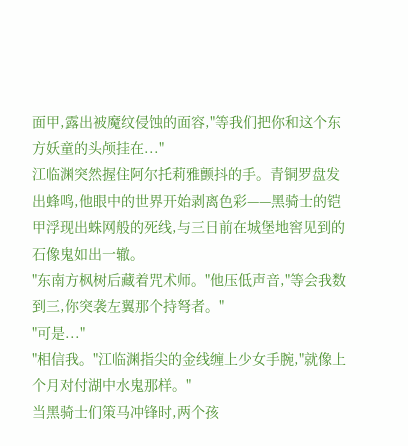面甲,露出被魔纹侵蚀的面容,"等我们把你和这个东方妖童的头颅挂在..."
江临渊突然握住阿尔托莉雅颤抖的手。青铜罗盘发出蜂鸣,他眼中的世界开始剥离色彩——黑骑士的铠甲浮现出蛛网般的死线,与三日前在城堡地窖见到的石像鬼如出一辙。
"东南方枫树后藏着咒术师。"他压低声音,"等会我数到三,你突袭左翼那个持弩者。"
"可是..."
"相信我。"江临渊指尖的金线缠上少女手腕,"就像上个月对付湖中水鬼那样。"
当黑骑士们策马冲锋时,两个孩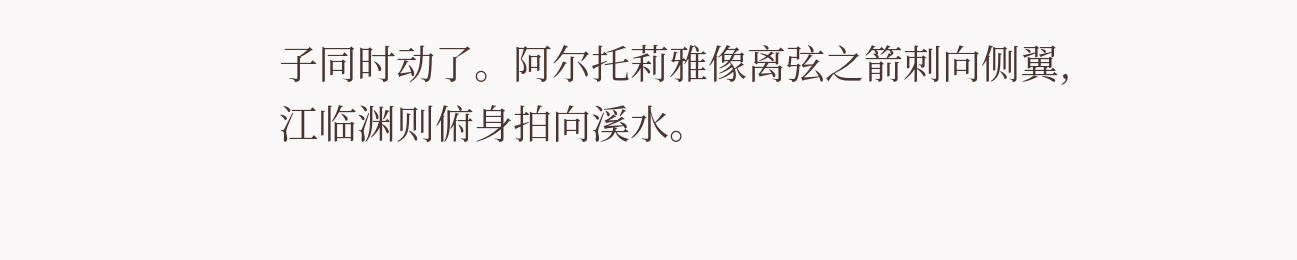子同时动了。阿尔托莉雅像离弦之箭刺向侧翼,江临渊则俯身拍向溪水。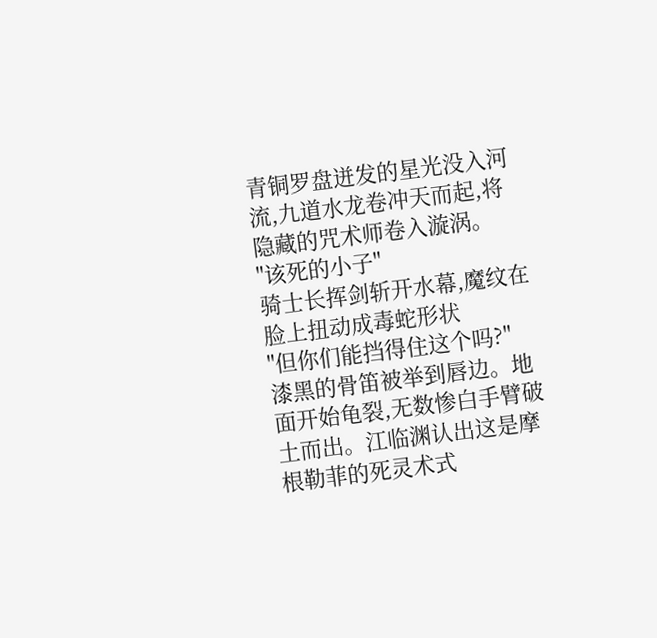青铜罗盘迸发的星光没入河流,九道水龙卷冲天而起,将隐藏的咒术师卷入漩涡。
"该死的小子"
骑士长挥剑斩开水幕,魔纹在脸上扭动成毒蛇形状
"但你们能挡得住这个吗?"
漆黑的骨笛被举到唇边。地面开始龟裂,无数惨白手臂破土而出。江临渊认出这是摩根勒菲的死灵术式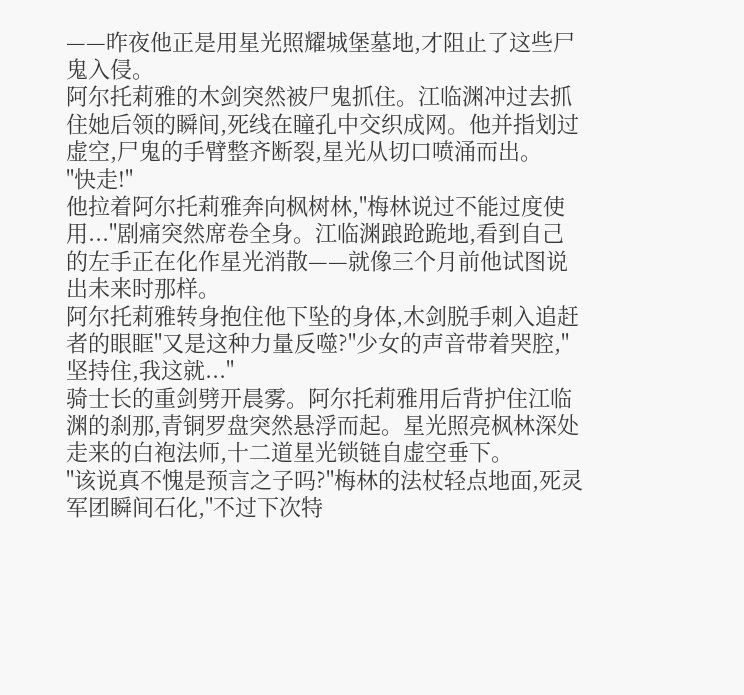——昨夜他正是用星光照耀城堡墓地,才阻止了这些尸鬼入侵。
阿尔托莉雅的木剑突然被尸鬼抓住。江临渊冲过去抓住她后领的瞬间,死线在瞳孔中交织成网。他并指划过虚空,尸鬼的手臂整齐断裂,星光从切口喷涌而出。
"快走!"
他拉着阿尔托莉雅奔向枫树林,"梅林说过不能过度使用..."剧痛突然席卷全身。江临渊踉跄跪地,看到自己的左手正在化作星光消散——就像三个月前他试图说出未来时那样。
阿尔托莉雅转身抱住他下坠的身体,木剑脱手刺入追赶者的眼眶"又是这种力量反噬?"少女的声音带着哭腔,"坚持住,我这就..."
骑士长的重剑劈开晨雾。阿尔托莉雅用后背护住江临渊的刹那,青铜罗盘突然悬浮而起。星光照亮枫林深处走来的白袍法师,十二道星光锁链自虚空垂下。
"该说真不愧是预言之子吗?"梅林的法杖轻点地面,死灵军团瞬间石化,"不过下次特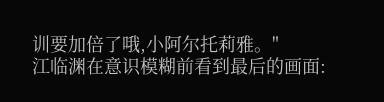训要加倍了哦,小阿尔托莉雅。"
江临渊在意识模糊前看到最后的画面: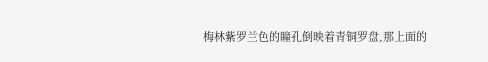梅林紫罗兰色的瞳孔倒映着青铜罗盘,那上面的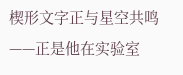楔形文字正与星空共鸣——正是他在实验室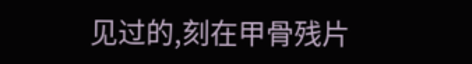见过的,刻在甲骨残片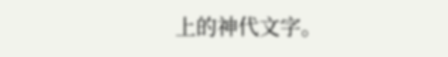上的神代文字。